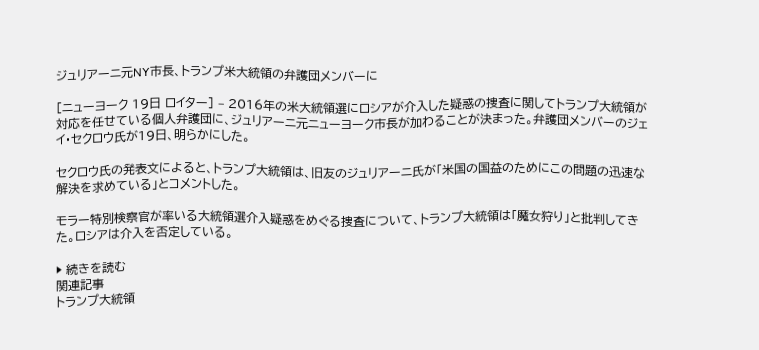ジュリアーニ元NY市長、トランプ米大統領の弁護団メンバーに

[ニューヨーク 19日 ロイター] – 2016年の米大統領選にロシアが介入した疑惑の捜査に関してトランプ大統領が対応を任せている個人弁護団に、ジュリアーニ元ニューヨーク市長が加わることが決まった。弁護団メンバーのジェイ・セクロウ氏が19日、明らかにした。

セクロウ氏の発表文によると、トランプ大統領は、旧友のジュリアーニ氏が「米国の国益のためにこの問題の迅速な解決を求めている」とコメントした。

モラー特別検察官が率いる大統領選介入疑惑をめぐる捜査について、トランプ大統領は「魔女狩り」と批判してきた。ロシアは介入を否定している。

▶ 続きを読む
関連記事
トランプ大統領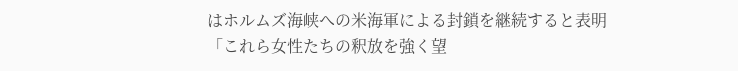はホルムズ海峡への米海軍による封鎖を継続すると表明
「これら女性たちの釈放を強く望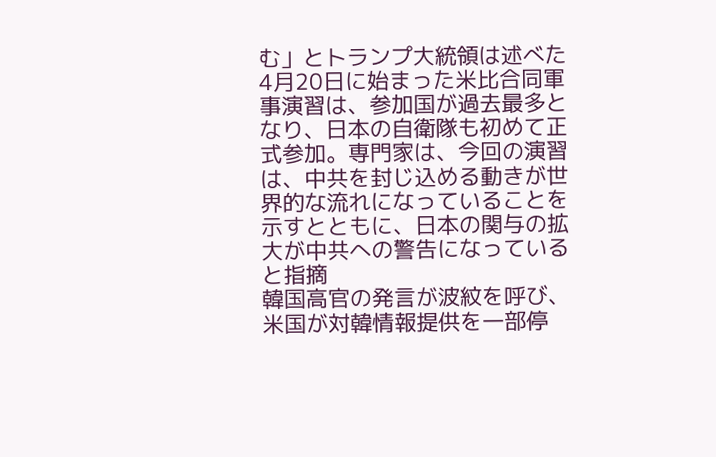む」とトランプ大統領は述べた
4月20日に始まった米比合同軍事演習は、参加国が過去最多となり、日本の自衛隊も初めて正式参加。専門家は、今回の演習は、中共を封じ込める動きが世界的な流れになっていることを示すとともに、日本の関与の拡大が中共への警告になっていると指摘
韓国高官の発言が波紋を呼び、米国が対韓情報提供を一部停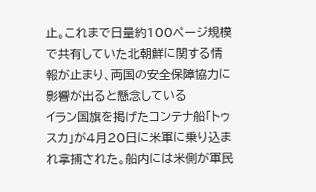止。これまで日量約100ページ規模で共有していた北朝鮮に関する情報が止まり、両国の安全保障協力に影響が出ると懸念している
イラン国旗を掲げたコンテナ船「トゥスカ」が4月20日に米軍に乗り込まれ拿捕された。船内には米側が軍民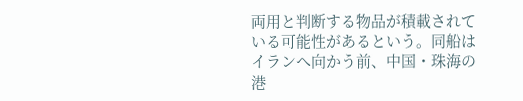両用と判断する物品が積載されている可能性があるという。同船はイランへ向かう前、中国・珠海の港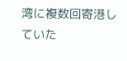湾に複数回寄港していた